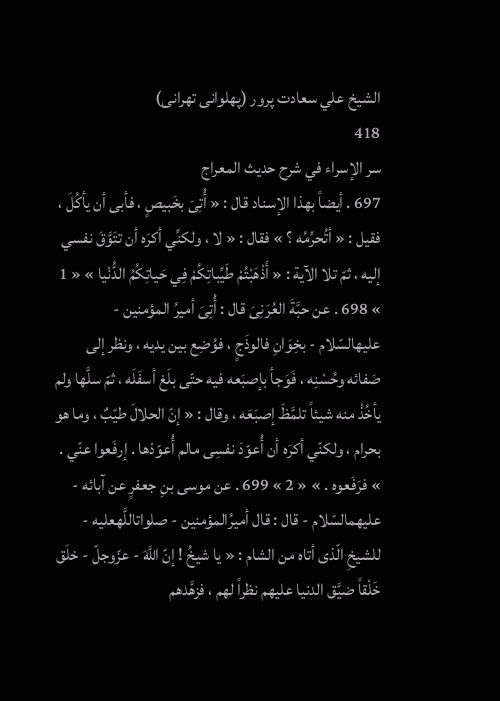الشيخ علي سعادت پرور (پهلوانى تهرانى)
418
سر الإسراء في شرح حديث المعراج
697 . أيضاً بهذا الإسناد قال : « أُتِىَ بخَبيصٍ ، فأبى أن يأكُلَ ، فقيل : « أتُحرِّمُه ؟ » فقال : « لا ، ولكنِّي أكرَه أن تتَوَّقَ نفسي إليه ، ثمّ تلا الآية : « أَذْهَبْتُمْ طَيِّباتِكُمْ فِي حَياتِكُمُ الدُّنْيا » « 1 » 698 . عن حبَّةَ العُرَنِىَ قال : أُتِىَ أميرُ المؤمنين - عليهالسّلام - بخِوَانِ فالوذَجٍ ، فوُضِع بين يديه ، ونظر إلى صَفائه وحُسْنِه ، فَوَجأ بإصبَعه فيه حتّى بلَغ أسفَلَه ، ثمّ سلَّها ولم يأخُذْ منه شيئاً تلمَّظَ إصبَعَه ، وقال : « إنّ الحلالَ طيّبٌ ، وما هو بحرام ، ولكنّي أكرَه أن أُعوّدَ نفسِى مالم أُعوّدْها . إرفَعوا عنّي . » فرَفَعوه . » « 2 » 699 . عن موسى بنِ جعفرٍ عن آبائه - عليهمالسّلام - قال : قال أميرُالمؤمنين - صلواتاللَّهعليه - للشيخِ الّذى أتاه من الشام : « يا شيخُ ! إنّ اللَّهَ - عزّوجلّ - خلَق خَلْقاً ضيَّق الدنيا عليهم نظراً لهم ، فزهَّدهم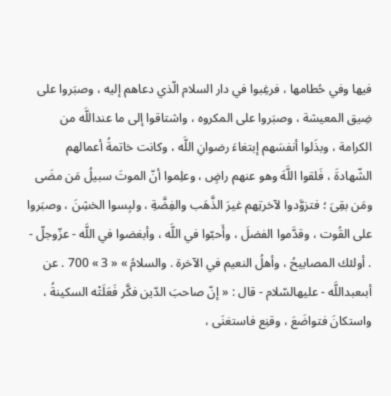فيها وفي حُطامها ، فرغِبوا في دار السلام الّذي دعاهم إليه ، وصبَروا على ضِيق المعيشة ، وصبَروا على المكروه ، واشتاقوا إلى ما عنداللَّه من الكرامة ، وبذَلوا أنفسَهم إبتغاءَ رضوانِ اللَّه ، وكانت خاتمةُ أعمالهم الشّهادةَ ، فَلقوا اللَّهَ وهو عنهم راضٍ ، وعلِموا أنّ الموتَ سبيلُ مَن مضَى ومَن بقِىَ ؛ فتزوَّدوا لآخرتِهم غيرَ الذَّهَب والفِضَّةِ ، ولبِسوا الخشِنَ ، وصبَروا على القُوت ، وقدَّموا الفضلَ ، وأَحبّوا في اللَّه ، وأبغضوا في اللَّه - عزّوجلّ - . أولئك المصابيحُ ، وأهلُ النعيم في الآخرة . والسلامُ » « 3 » 700 . عن أبىعبداللَّه - عليهالسّلام - قال : « إنّ صاحبَ الدّين فكَّر فَعَلَتْه السكينةُ ، واستكانَ فتواضَعَ ، وقنِع فاستغنَى ،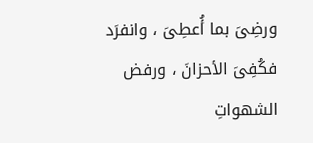ورضِىَ بما أُعطِىَ ، وانفرَد فكُفِىَ الأحزانَ ، ورفض الشهواتِ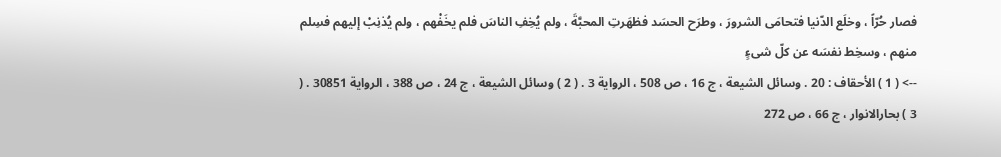فصار حُرّاً ، وخلَع الدّنيا فتحامَى الشرورَ ، وطرَح الحسَد فظهَرتِ المحبَّةَ ، ولم يُخِفِ الناسَ فلم يخَفْهم ، ولم يُذنِبْ إليهم فسِلم منهم ، وسخِط نفسَه عن كلّ شىءٍ
--> ( 1 ) الأحقاف : 20 . وسائل الشيعة ، ج 16 ، ص 508 ، الرواية 3 . ( 2 ) وسائل الشيعة ، ج 24 ، ص 388 ، الرواية 30851 . ( 3 ) بحارالانوار ، ج 66 ، ص 272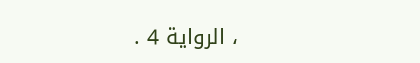، الرواية 4 .